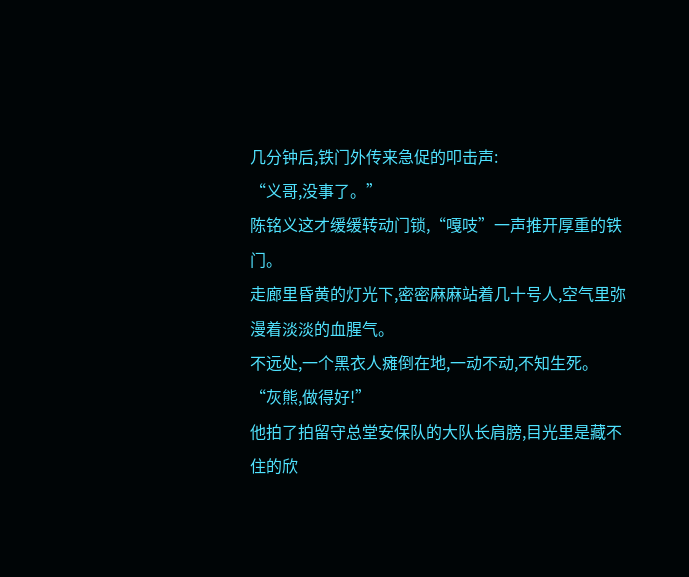几分钟后,铁门外传来急促的叩击声:
“义哥,没事了。”
陈铭义这才缓缓转动门锁,“嘎吱”一声推开厚重的铁门。
走廊里昏黄的灯光下,密密麻麻站着几十号人,空气里弥漫着淡淡的血腥气。
不远处,一个黑衣人瘫倒在地,一动不动,不知生死。
“灰熊,做得好!”
他拍了拍留守总堂安保队的大队长肩膀,目光里是藏不住的欣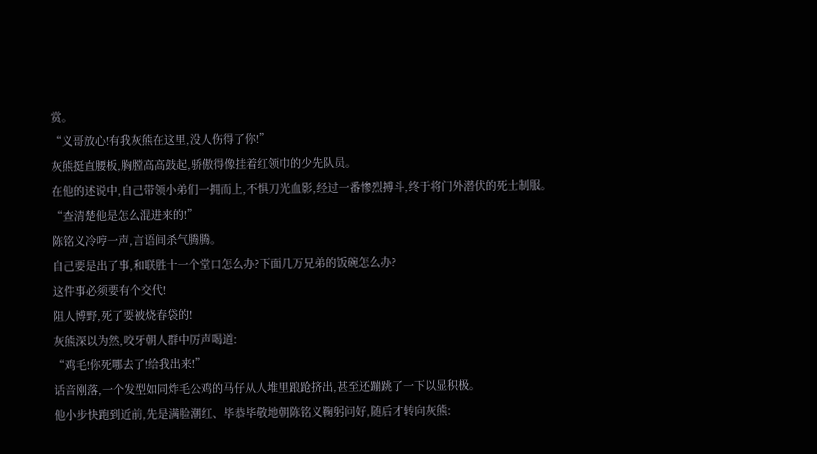赏。
“义哥放心!有我灰熊在这里,没人伤得了你!”
灰熊挺直腰板,胸膛高高鼓起,骄傲得像挂着红领巾的少先队员。
在他的述说中,自己带领小弟们一拥而上,不惧刀光血影,经过一番惨烈搏斗,终于将门外潜伏的死士制服。
“查清楚他是怎么混进来的!”
陈铭义冷哼一声,言语间杀气腾腾。
自己要是出了事,和联胜十一个堂口怎么办?下面几万兄弟的饭碗怎么办?
这件事必须要有个交代!
阻人博野,死了要被烧春袋的!
灰熊深以为然,咬牙朝人群中厉声喝道:
“鸡毛!你死哪去了!给我出来!”
话音刚落,一个发型如同炸毛公鸡的马仔从人堆里踉跄挤出,甚至还蹦跳了一下以显积极。
他小步快跑到近前,先是满脸潮红、毕恭毕敬地朝陈铭义鞠躬问好,随后才转向灰熊: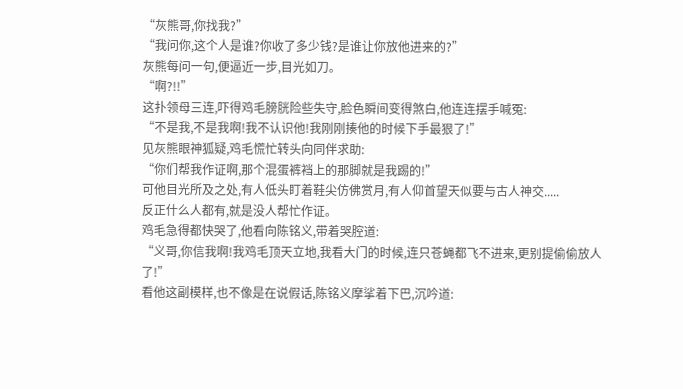“灰熊哥,你找我?”
“我问你,这个人是谁?你收了多少钱?是谁让你放他进来的?”
灰熊每问一句,便逼近一步,目光如刀。
“啊?!!”
这扑领母三连,吓得鸡毛膀胱险些失守,脸色瞬间变得煞白,他连连摆手喊冤:
“不是我,不是我啊!我不认识他!我刚刚揍他的时候下手最狠了!”
见灰熊眼神狐疑,鸡毛慌忙转头向同伴求助:
“你们帮我作证啊,那个混蛋裤裆上的那脚就是我踢的!”
可他目光所及之处,有人低头盯着鞋尖仿佛赏月,有人仰首望天似要与古人神交.....
反正什么人都有,就是没人帮忙作证。
鸡毛急得都快哭了,他看向陈铭义,带着哭腔道:
“义哥,你信我啊!我鸡毛顶天立地,我看大门的时候,连只苍蝇都飞不进来,更别提偷偷放人了!”
看他这副模样,也不像是在说假话,陈铭义摩挲着下巴,沉吟道: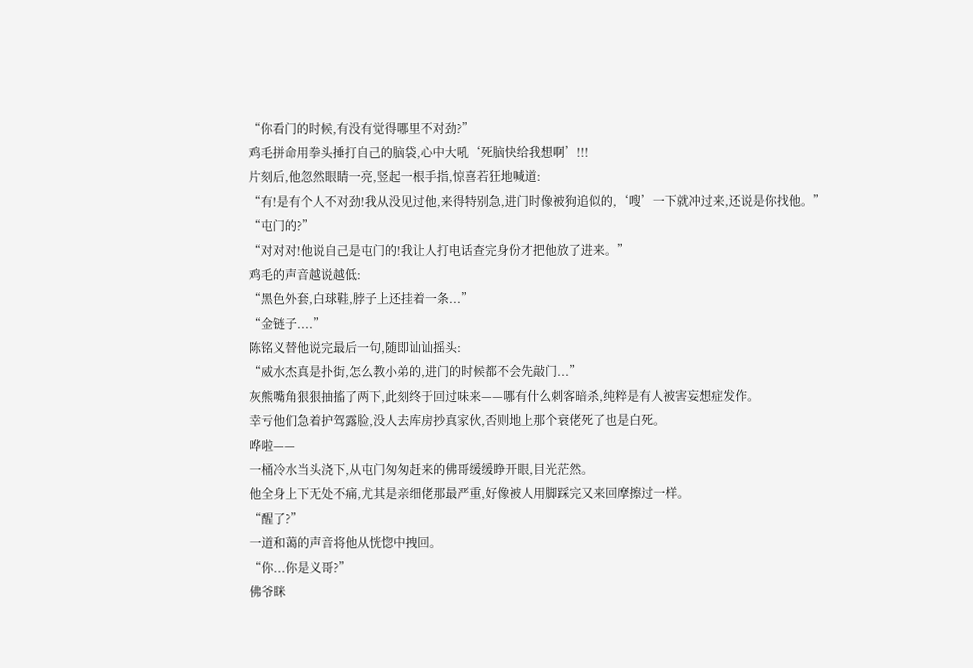“你看门的时候,有没有觉得哪里不对劲?”
鸡毛拼命用拳头捶打自己的脑袋,心中大吼‘死脑快给我想啊’!!!
片刻后,他忽然眼睛一亮,竖起一根手指,惊喜若狂地喊道:
“有!是有个人不对劲!我从没见过他,来得特别急,进门时像被狗追似的,‘嗖’一下就冲过来,还说是你找他。”
“屯门的?”
“对对对!他说自己是屯门的!我让人打电话查完身份才把他放了进来。”
鸡毛的声音越说越低:
“黑色外套,白球鞋,脖子上还挂着一条...”
“金链子....”
陈铭义替他说完最后一句,随即讪讪摇头:
“威水杰真是扑街,怎么教小弟的,进门的时候都不会先敲门...”
灰熊嘴角狠狠抽搐了两下,此刻终于回过味来——哪有什么刺客暗杀,纯粹是有人被害妄想症发作。
幸亏他们急着护驾露脸,没人去库房抄真家伙,否则地上那个衰佬死了也是白死。
哗啦——
一桶冷水当头浇下,从屯门匆匆赶来的佛哥缓缓睁开眼,目光茫然。
他全身上下无处不痛,尤其是亲细佬那最严重,好像被人用脚踩完又来回摩擦过一样。
“醒了?”
一道和蔼的声音将他从恍惚中拽回。
“你...你是义哥?”
佛爷眯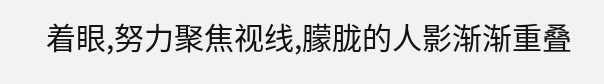着眼,努力聚焦视线,朦胧的人影渐渐重叠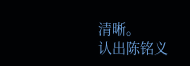清晰。
认出陈铭义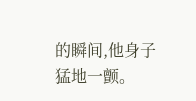的瞬间,他身子猛地一颤。